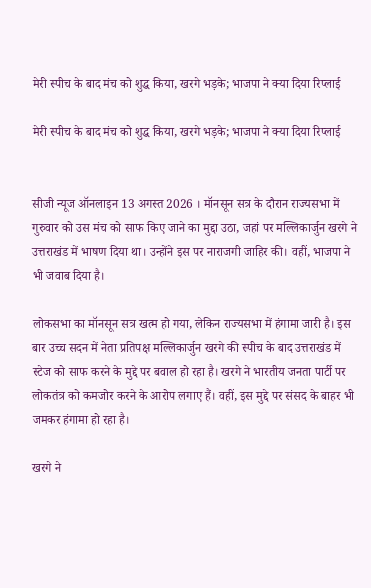मेरी स्पीच के बाद मंच को शुद्ध किया, खरगे भड़के; भाजपा ने क्या दिया रिप्लाई

मेरी स्पीच के बाद मंच को शुद्ध किया, खरगे भड़के; भाजपा ने क्या दिया रिप्लाई


सीजी न्यूज ऑनलाइन 13 अगस्त 2026 । मॉनसून सत्र के दौरान राज्यसभा में गुरुवार को उस मंच को साफ किए जाने का मुद्दा उठा, जहां पर मल्लिकार्जुन खरगे ने उत्तराखंड में भाषण दिया था। उन्होंने इस पर नाराजगी जाहिर की। वहीं, भाजपा ने भी जवाब दिया है।

लोकसभा का मॉनसून सत्र खत्म हो गया, लेकिन राज्यसभा में हंगामा जारी है। इस बार उच्च सदन में नेता प्रतिपक्ष मल्लिकार्जुन खरगे की स्पीच के बाद उत्तराखंड में स्टेज को साफ करने के मुद्दे पर बवाल हो रहा है। खरगे ने भारतीय जनता पार्टी पर लोकतंत्र को कमजोर करने के आरोप लगाए हैं। वहीं, इस मुद्दे पर संसद के बाहर भी जमकर हंगामा हो रहा है।

खरगे ने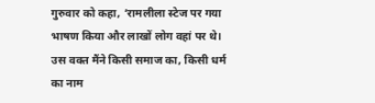गुरुवार को कहा, ‘रामलीला स्टेज पर गया भाषण किया और लाखों लोग वहां पर थे। उस वक्त मैंने किसी समाज का, किसी धर्म का नाम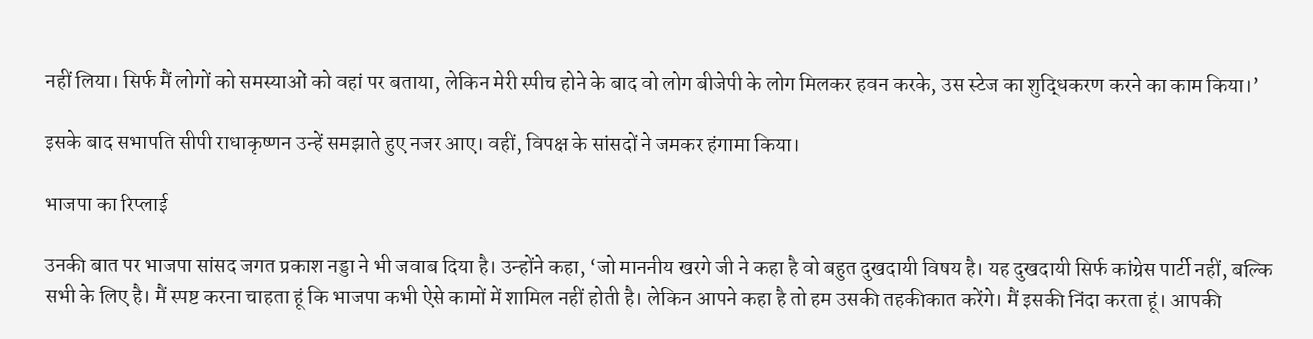नहीं लिया। सिर्फ मैं लोगों को समस्याओं को वहां पर बताया, लेकिन मेरी स्पीच होने के बाद वो लोग बीजेपी के लोग मिलकर हवन करके, उस स्टेज का शुद्धिकरण करने का काम किया।’

इसके बाद सभापति सीपी राधाकृष्णन उन्हें समझाते हुए नजर आए। वहीं, विपक्ष के सांसदों ने जमकर हंगामा किया।

भाजपा का रिप्लाई

उनकी बात पर भाजपा सांसद जगत प्रकाश नड्डा ने भी जवाब दिया है। उन्होंने कहा, ‘जो माननीय खरगे जी ने कहा है वो बहुत दुखदायी विषय है। यह दुखदायी सिर्फ कांग्रेस पार्टी नहीं, बल्कि सभी के लिए है। मैं स्पष्ट करना चाहता हूं कि भाजपा कभी ऐसे कामों में शामिल नहीं होती है। लेकिन आपने कहा है तो हम उसकी तहकीकात करेंगे। मैं इसकी निंदा करता हूं। आपकी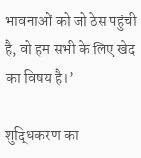भावनाओं को जो ठेस पहुंची है, वो हम सभी के लिए खेद का विषय है।’

शुद्धिकरण का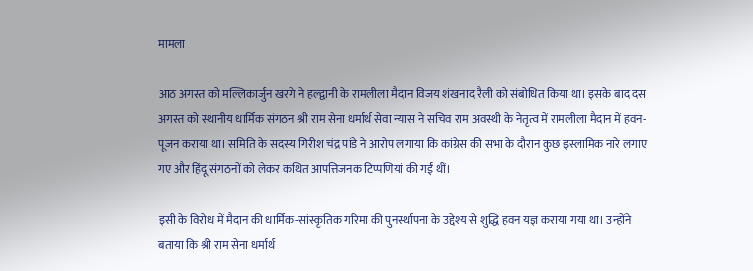मामला

आठ अगस्त को मल्लिकार्जुन खरगे ने हल्द्वानी के रामलीला मैदान विजय शंखनाद रैली को संबोधित किया था। इसके बाद दस अगस्त को स्थानीय धार्मिक संगठन श्री राम सेना धर्मार्थ सेवा न्यास ने सचिव राम अवस्थी के नेतृत्व में रामलीला मैदान में हवन-पूजन कराया था। समिति के सदस्य गिरीश चंद्र पांडे ने आरोप लगाया कि कांग्रेस की सभा के दौरान कुछ इस्लामिक नारे लगाए गए और हिंदू संगठनों को लेकर कथित आपत्तिजनक टिप्पणियां की गईं थीं।

इसी के विरोध में मैदान की धार्मिक-सांस्कृतिक गरिमा की पुनर्स्थापना के उद्देश्य से शुद्धि हवन यज्ञ कराया गया था। उन्होंने बताया कि श्री राम सेना धर्मार्थ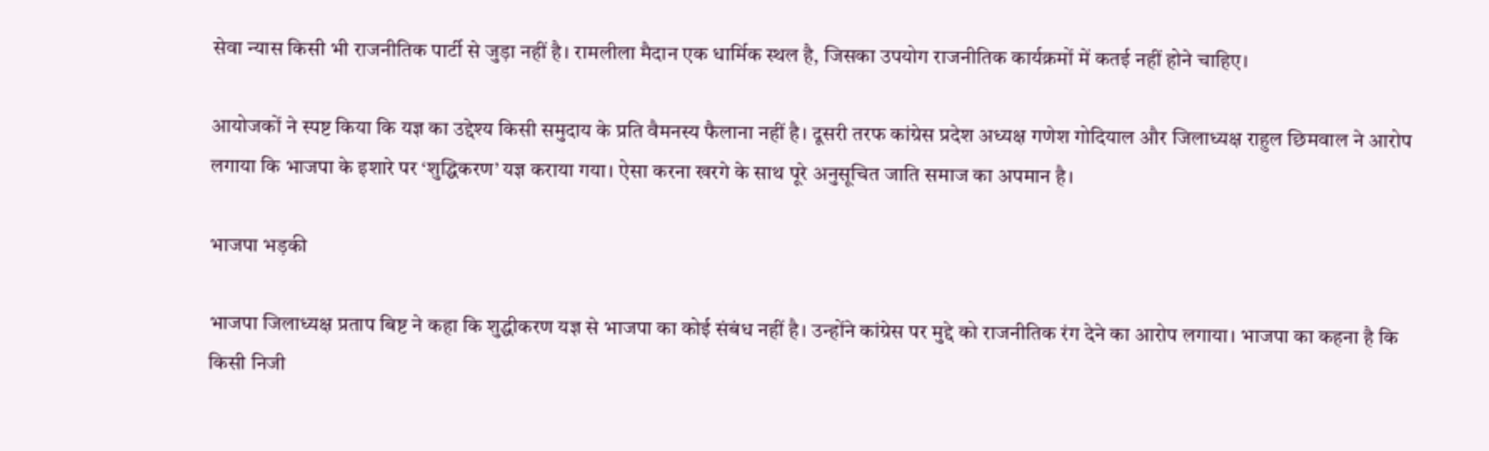सेवा न्यास किसी भी राजनीतिक पार्टी से जुड़ा नहीं है। रामलीला मैदान एक धार्मिक स्थल है, जिसका उपयोग राजनीतिक कार्यक्रमों में कतई नहीं होने चाहिए।

आयोजकों ने स्पष्ट किया कि यज्ञ का उद्देश्य किसी समुदाय के प्रति वैमनस्य फैलाना नहीं है। दूसरी तरफ कांग्रेस प्रदेश अध्यक्ष गणेश गोदियाल और जिलाध्यक्ष राहुल छिमवाल ने आरोप लगाया कि भाजपा के इशारे पर ‘शुद्धिकरण’ यज्ञ कराया गया। ऐसा करना खरगे के साथ पूरे अनुसूचित जाति समाज का अपमान है।

भाजपा भड़की

भाजपा जिलाध्यक्ष प्रताप बिष्ट ने कहा कि शुद्धीकरण यज्ञ से भाजपा का कोई संबंध नहीं है। उन्होंने कांग्रेस पर मुद्दे को राजनीतिक रंग देने का आरोप लगाया। भाजपा का कहना है कि किसी निजी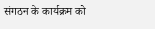संगठन के कार्यक्रम को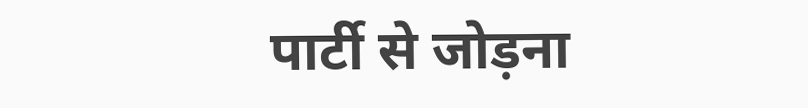पार्टी से जोड़ना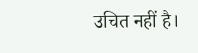उचित नहीं है।